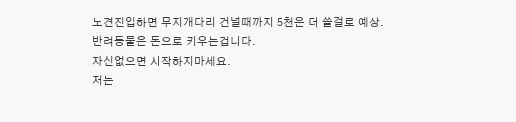노견진입하면 무지개다리 건널때까지 5천은 더 쓸걸로 예상.
반려동물은 돈으로 키우는겁니다.
자신없으면 시작하지마세요.
저는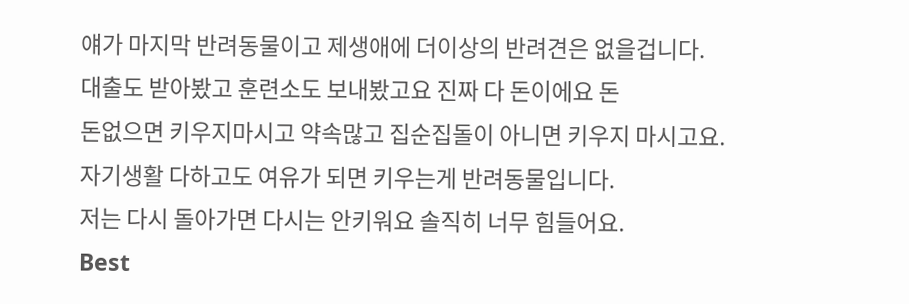얘가 마지막 반려동물이고 제생애에 더이상의 반려견은 없을겁니다.
대출도 받아봤고 훈련소도 보내봤고요 진짜 다 돈이에요 돈
돈없으면 키우지마시고 약속많고 집순집돌이 아니면 키우지 마시고요.
자기생활 다하고도 여유가 되면 키우는게 반려동물입니다.
저는 다시 돌아가면 다시는 안키워요 솔직히 너무 힘들어요.
Best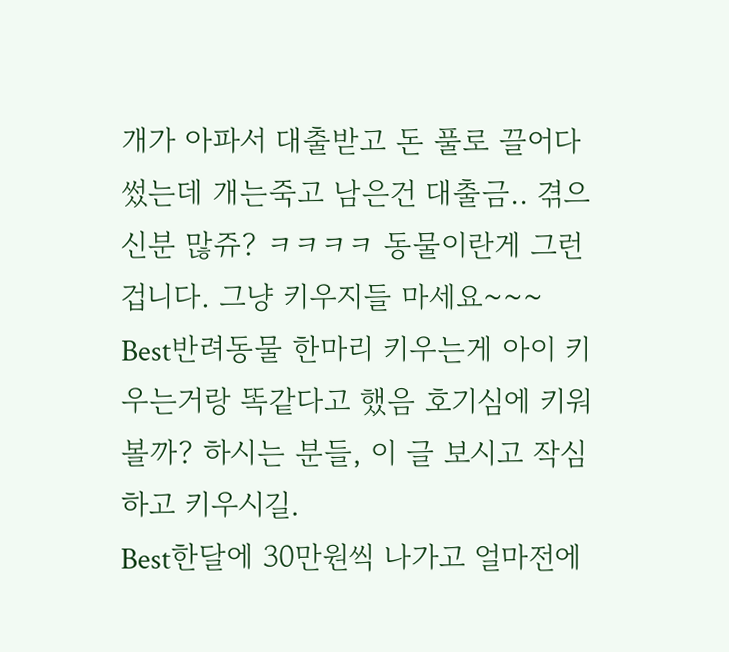개가 아파서 대출받고 돈 풀로 끌어다 썼는데 개는죽고 남은건 대출금.. 겪으신분 많쥬? ㅋㅋㅋㅋ 동물이란게 그런겁니다. 그냥 키우지들 마세요~~~
Best반려동물 한마리 키우는게 아이 키우는거랑 똑같다고 했음 호기심에 키워볼까? 하시는 분들, 이 글 보시고 작심하고 키우시길.
Best한달에 30만원씩 나가고 얼마전에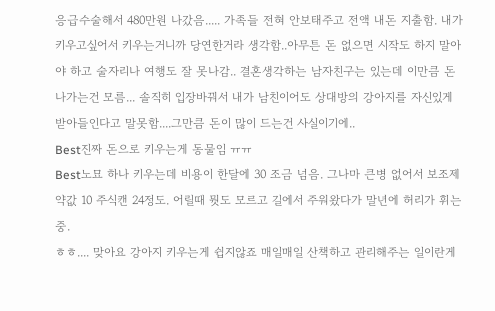응급수술해서 480만원 나갔음..... 가족들 전혀 안보태주고 전액 내돈 지출함. 내가 키우고싶어서 키우는거니까 당연한거라 생각함..아무튼 돈 없으면 시작도 하지 말아야 하고 술자리나 여행도 잘 못나감.. 결혼생각하는 남자친구는 있는데 이만큼 돈나가는건 모름... 솔직히 입장바꿔서 내가 남친이어도 상대방의 강아지를 자신있게 받아들인다고 말못함....그만큼 돈이 많이 드는건 사실이기에..
Best진짜 돈으로 키우는게 동물임 ㅠㅠ
Best노묘 하나 키우는데 비용이 한달에 30 조금 넘음. 그나마 큰병 없어서 보조제 약값 10 주식캔 24정도. 어릴때 뭣도 모르고 길에서 주워왔다가 말년에 허리가 휘는중.
ㅎㅎ.... 맞아요 강아지 키우는게 쉽지않죠 매일매일 산책하고 관리해주는 일이란게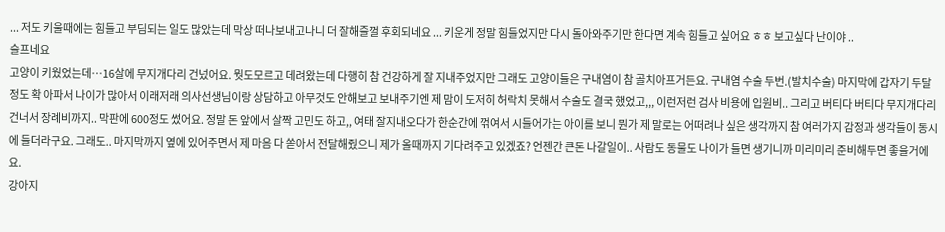... 저도 키울때에는 힘들고 부딤되는 일도 많았는데 막상 떠나보내고나니 더 잘해즐껄 후회되네요 ... 키운게 정말 힘들었지만 다시 돌아와주기만 한다면 계속 힘들고 싶어요 ㅎㅎ 보고싶다 난이야 ..
슬프네요
고양이 키웠었는데…16살에 무지개다리 건넜어요. 뭣도모르고 데려왔는데 다행히 참 건강하게 잘 지내주었지만 그래도 고양이들은 구내염이 참 골치아프거든요. 구내염 수술 두번.(발치수술) 마지막에 갑자기 두달정도 확 아파서 나이가 많아서 이래저래 의사선생님이랑 상담하고 아무것도 안해보고 보내주기엔 제 맘이 도저히 허락치 못해서 수술도 결국 했었고,,, 이런저런 검사 비용에 입원비.. 그리고 버티다 버티다 무지개다리 건너서 장례비까지.. 막판에 600정도 썼어요. 정말 돈 앞에서 살짝 고민도 하고,, 여태 잘지내오다가 한순간에 꺾여서 시들어가는 아이를 보니 뭔가 제 말로는 어떠려나 싶은 생각까지 참 여러가지 감정과 생각들이 동시에 들더라구요. 그래도.. 마지막까지 옆에 있어주면서 제 마음 다 쏟아서 전달해줬으니 제가 올때까지 기다려주고 있겠죠? 언젠간 큰돈 나갈일이.. 사람도 동물도 나이가 들면 생기니까 미리미리 준비해두면 좋을거에요.
강아지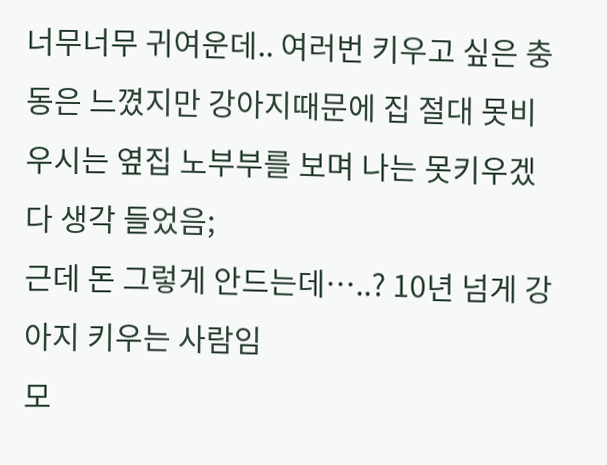너무너무 귀여운데.. 여러번 키우고 싶은 충동은 느꼈지만 강아지때문에 집 절대 못비우시는 옆집 노부부를 보며 나는 못키우겠다 생각 들었음;
근데 돈 그렇게 안드는데…..? 10년 넘게 강아지 키우는 사람임
모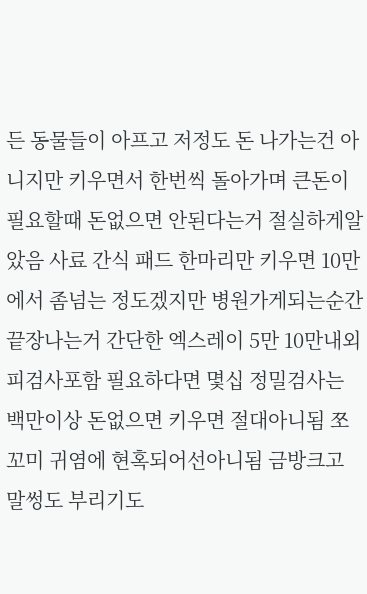든 동물들이 아프고 저정도 돈 나가는건 아니지만 키우면서 한번씩 돌아가며 큰돈이 필요할때 돈없으면 안된다는거 절실하게알았음 사료 간식 패드 한마리만 키우면 10만에서 좀넘는 정도겠지만 병원가게되는순간 끝장나는거 간단한 엑스레이 5만 10만내외 피검사포함 필요하다면 몇십 정밀검사는 백만이상 돈없으면 키우면 절대아니됨 쪼꼬미 귀염에 현혹되어선아니됨 금방크고 말썽도 부리기도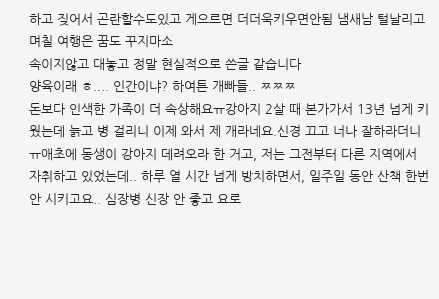하고 짖어서 곤란할수도있고 게으르면 더더욱키우면안됨 냄새남 털날리고 며칠 여행은 꿈도 꾸지마소
속이지않고 대놓고 정말 현실적으로 쓴글 같습니다
양육이래 ㅎ.... 인간이냐? 하여튼 개빠들.. ㅉㅉㅉ
돈보다 인색한 가족이 더 속상해요ㅠ강아지 2살 때 본가가서 13년 넘게 키웠는데 늙고 병 걸리니 이제 와서 제 개라네요.신경 끄고 너나 잘하라더니ㅠ애초에 동생이 강아지 데려오라 한 거고, 저는 그전부터 다른 지역에서 자취하고 있었는데.. 하루 열 시간 넘게 방치하면서, 일주일 동안 산책 한번 안 시키고요.. 심장병 신장 안 좋고 요로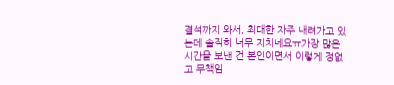결석까지 와서, 최대한 자주 내려가고 있는데 솔직히 너무 지치네요ㅠ가장 많은 시간을 보낸 건 본인이면서 이렇게 정없고 무책임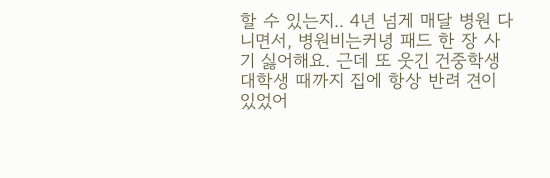할 수 있는지.. 4년 넘게 매달 병원 다니면서, 병원비는커녕 패드 한 장 사기 싫어해요. 근데 또 웃긴 건중학생 대학생 때까지 집에 항상 반려 견이 있었어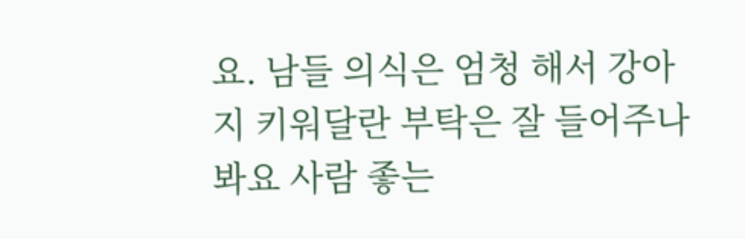요. 남들 의식은 엄청 해서 강아지 키워달란 부탁은 잘 들어주나 봐요 사람 좋는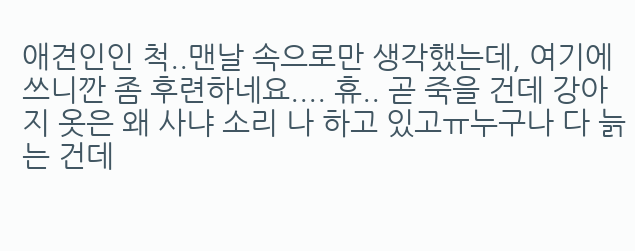애견인인 척..맨날 속으로만 생각했는데, 여기에 쓰니깐 좀 후련하네요.... 휴.. 곧 죽을 건데 강아지 옷은 왜 사냐 소리 나 하고 있고ㅠ누구나 다 늙는 건데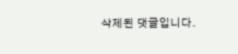삭제된 댓글입니다.